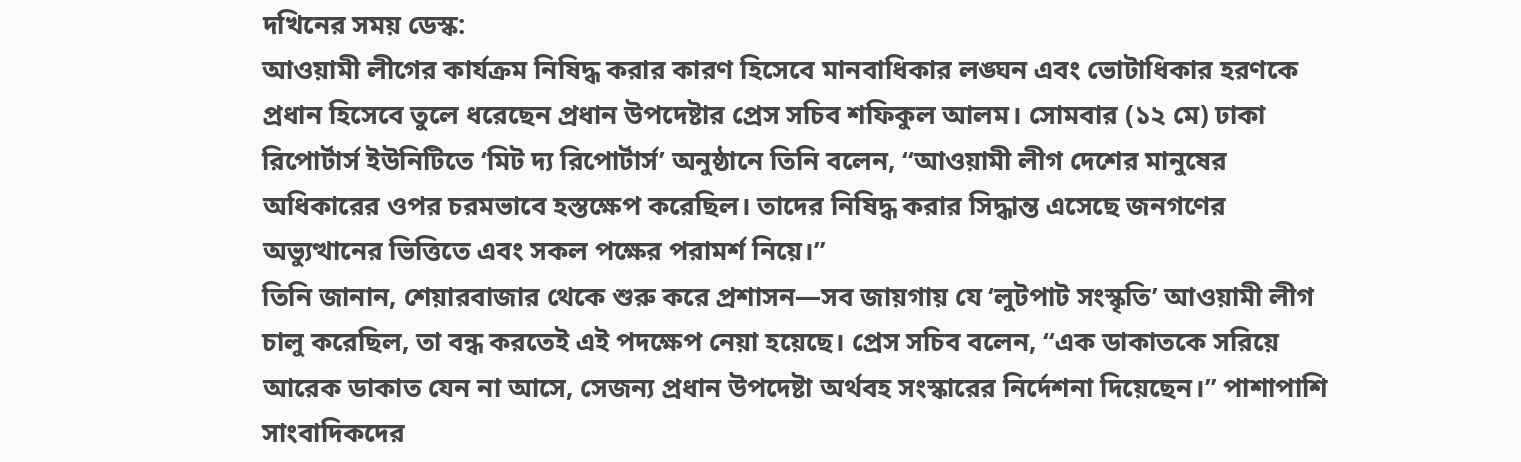দখিনের সময় ডেস্ক:
আওয়ামী লীগের কার্যক্রম নিষিদ্ধ করার কারণ হিসেবে মানবাধিকার লঙ্ঘন এবং ভোটাধিকার হরণকে প্রধান হিসেবে তুলে ধরেছেন প্রধান উপদেষ্টার প্রেস সচিব শফিকুল আলম। সোমবার (১২ মে) ঢাকা রিপোর্টার্স ইউনিটিতে ‘মিট দ্য রিপোর্টার্স’ অনুষ্ঠানে তিনি বলেন, “আওয়ামী লীগ দেশের মানুষের অধিকারের ওপর চরমভাবে হস্তক্ষেপ করেছিল। তাদের নিষিদ্ধ করার সিদ্ধান্ত এসেছে জনগণের অভ্যুত্থানের ভিত্তিতে এবং সকল পক্ষের পরামর্শ নিয়ে।”
তিনি জানান, শেয়ারবাজার থেকে শুরু করে প্রশাসন—সব জায়গায় যে ‘লুটপাট সংস্কৃতি’ আওয়ামী লীগ চালু করেছিল, তা বন্ধ করতেই এই পদক্ষেপ নেয়া হয়েছে। প্রেস সচিব বলেন, “এক ডাকাতকে সরিয়ে আরেক ডাকাত যেন না আসে, সেজন্য প্রধান উপদেষ্টা অর্থবহ সংস্কারের নির্দেশনা দিয়েছেন।” পাশাপাশি সাংবাদিকদের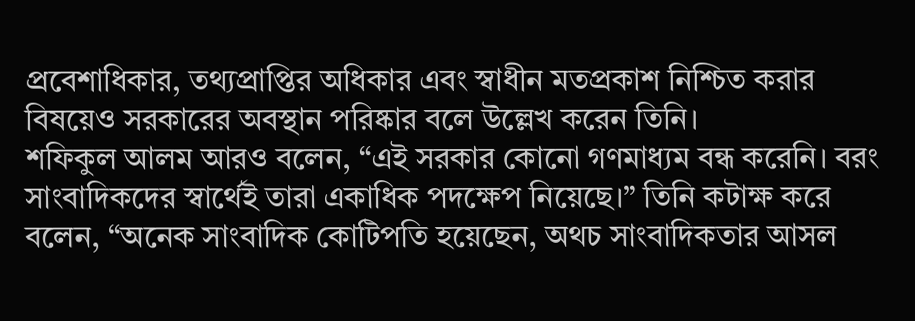প্রবেশাধিকার, তথ্যপ্রাপ্তির অধিকার এবং স্বাধীন মতপ্রকাশ নিশ্চিত করার বিষয়েও সরকারের অবস্থান পরিষ্কার বলে উল্লেখ করেন তিনি।
শফিকুল আলম আরও বলেন, “এই সরকার কোনো গণমাধ্যম বন্ধ করেনি। বরং সাংবাদিকদের স্বার্থেই তারা একাধিক পদক্ষেপ নিয়েছে।” তিনি কটাক্ষ করে বলেন, “অনেক সাংবাদিক কোটিপতি হয়েছেন, অথচ সাংবাদিকতার আসল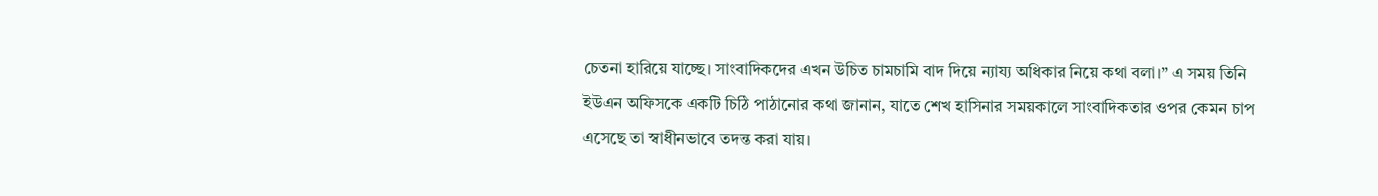চেতনা হারিয়ে যাচ্ছে। সাংবাদিকদের এখন উচিত চামচামি বাদ দিয়ে ন্যায্য অধিকার নিয়ে কথা বলা।” এ সময় তিনি ইউএন অফিসকে একটি চিঠি পাঠানোর কথা জানান, যাতে শেখ হাসিনার সময়কালে সাংবাদিকতার ওপর কেমন চাপ এসেছে তা স্বাধীনভাবে তদন্ত করা যায়।